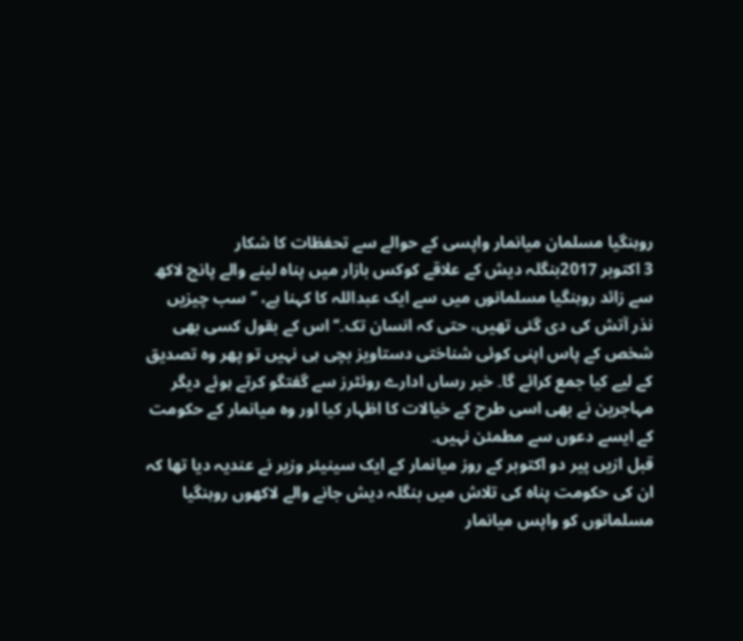روہنگيا مسلمان ميانمار واپسی کے حوالے سے تحفظات کا شکار
3 اکتوبر 2017بنگلہ ديش کے علاقے کوکس بازار ميں پناہ لينے والے پانچ لاکھ سے زائد روہنگيا مسلمانوں ميں سے ايک عبداللہ کا کہنا ہے، ’’سب چيزيں نذر آتش کی دی گئی تھيں، حتی کہ انسان تک۔‘‘ اس کے بقول کسی بھی شخص کے پاس اپنی کوئی شناختی دستاويز بچی ہی نہيں تو پھر وہ تصديق کے ليے کيا جمع کرائے گا۔ خبر رساں ادارے روئٹرز سے گفتگو کرتے ہوئے ديگر مہاجرين نے بھی اسی طرح کے خيالات کا اظہار کيا اور وہ ميانمار کے حکومت کے ايسے دعوں سے مطمئن نہيں۔
قبل ازيں پير دو اکتوبر کے روز ميانمار کے ايک سينیئر وزير نے عنديہ ديا تھا کہ ان کی حکومت پناہ کی تلاش میں بنگلہ ديش جانے والے لاکھوں روہنگيا مسلمانوں کو واپس ميانمار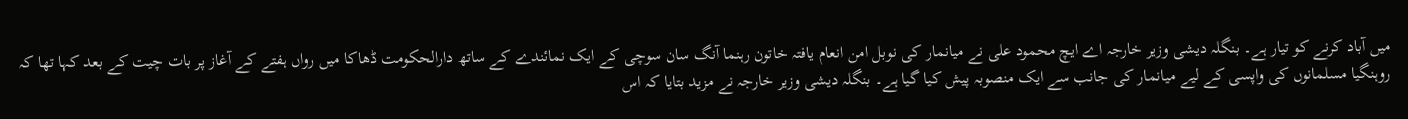ميں آباد کرنے کو تيار ہے۔ بنگلہ ديشی وزير خارجہ اے ايچ محمود علی نے ميانمار کی نوبل امن انعام يافتہ خاتون رہنما آنگ سان سوچی کے ايک نمائندے کے ساتھ دارالحکومت ڈھاکا ميں رواں ہفتے کے آغاز پر بات چيت کے بعد کہا تھا کہ روہنگيا مسلمانوں کی واپسی کے ليے ميانمار کی جانب سے ايک منصوبہ پيش کيا گيا ہے۔ بنگلہ ديشی وزير خارجہ نے مزيد بتايا کہ اس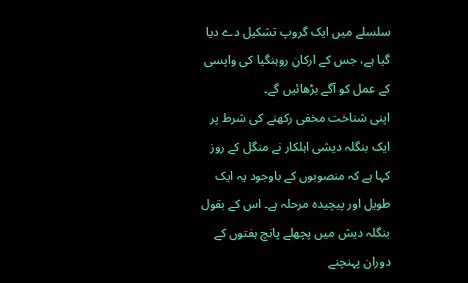سلسلے ميں ايک گروپ تشکيل دے ديا گيا ہے، جس کے ارکان روہنگيا کی واپسی کے عمل کو آگے بڑھائيں گے۔
اپنی شناخت مخفی رکھنے کی شرط پر ايک بنگلہ ديشی اہلکار نے منگل کے روز کہا ہے کہ منصوبوں کے باوجود يہ ايک طويل اور پيچيدہ مرحلہ ہے۔ اس کے بقول بنگلہ ديش ميں پچھلے پانچ ہفتوں کے دوران پہنچنے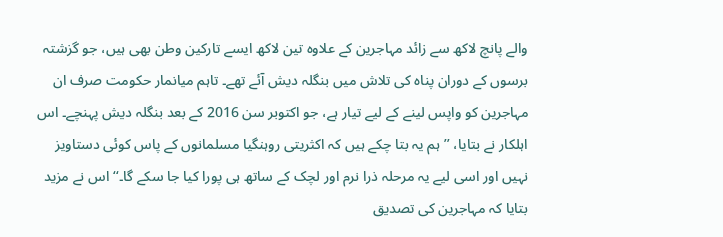والے پانچ لاکھ سے زائد مہاجرين کے علاوہ تين لاکھ ايسے تارکين وطن بھی ہيں، جو گزشتہ برسوں کے دوران پناہ کی تلاش میں بنگلہ ديش آئے تھے۔ تاہم ميانمار حکومت صرف ان مہاجرين کو واپس لينے کے ليے تيار ہے، جو اکتوبر سن 2016 کے بعد بنگلہ ديش پہنچے۔ اس اہلکار نے بتايا، ’’ہم يہ بتا چکے ہيں کہ اکثريتی روہنگيا مسلمانوں کے پاس کوئی دستاويز نہيں اور اسی ليے يہ مرحلہ ذرا نرم اور لچک کے ساتھ ہی پورا کيا جا سکے گا۔‘‘ اس نے مزيد بتايا کہ مہاجرين کی تصديق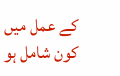کے عمل ميں کون شامل ہو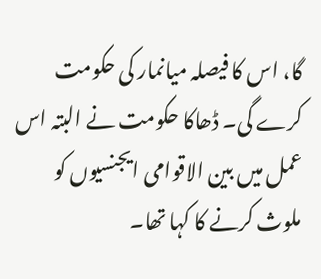گا، اس کا فيصلہ ميانمار کی حکومت کرے گی۔ ڈھاکا حکومت نے البتہ اس عمل ميں بين الاقوامی ايجنسيوں کو ملوث کرنے کا کہا تھا۔